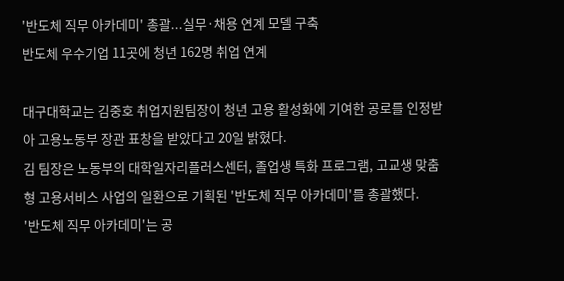'반도체 직무 아카데미' 총괄...실무·채용 연계 모델 구축
반도체 우수기업 11곳에 청년 162명 취업 연계

대구대학교는 김중호 취업지원팀장이 청년 고용 활성화에 기여한 공로를 인정받아 고용노동부 장관 표창을 받았다고 20일 밝혔다.
김 팀장은 노동부의 대학일자리플러스센터, 졸업생 특화 프로그램, 고교생 맞춤형 고용서비스 사업의 일환으로 기획된 '반도체 직무 아카데미'를 총괄했다.
'반도체 직무 아카데미'는 공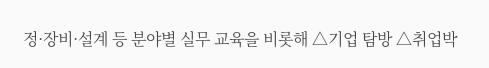정·장비·설계 등 분야별 실무 교육을 비롯해 △기업 탐방 △취업박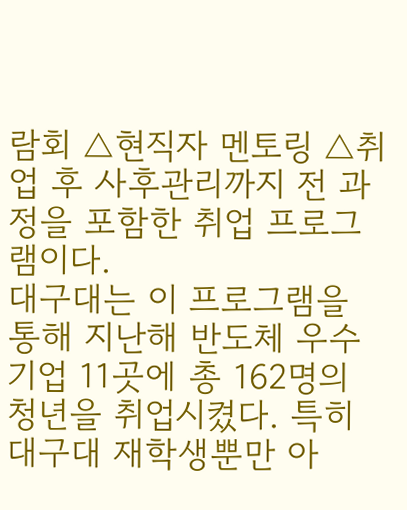람회 △현직자 멘토링 △취업 후 사후관리까지 전 과정을 포함한 취업 프로그램이다.
대구대는 이 프로그램을 통해 지난해 반도체 우수기업 11곳에 총 162명의 청년을 취업시켰다. 특히 대구대 재학생뿐만 아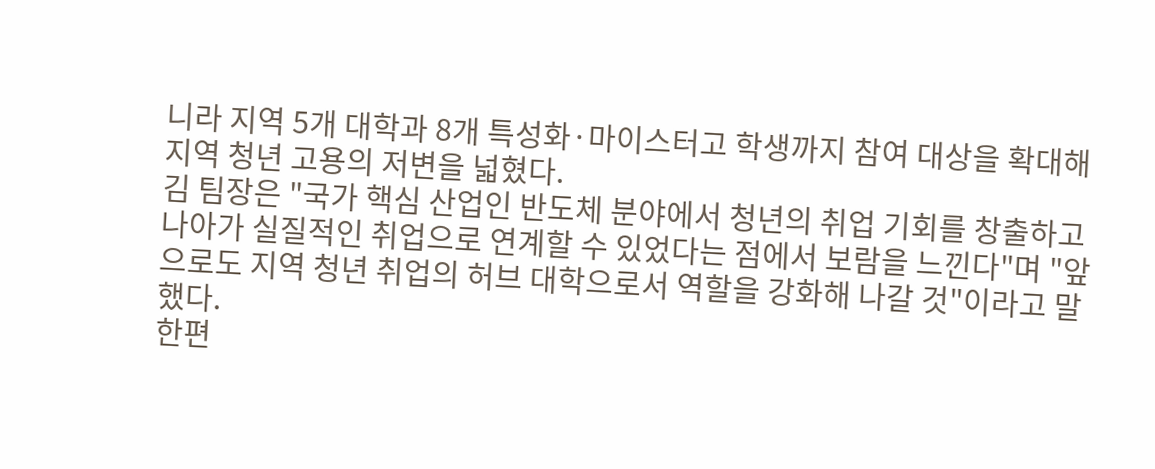니라 지역 5개 대학과 8개 특성화·마이스터고 학생까지 참여 대상을 확대해 지역 청년 고용의 저변을 넓혔다.
김 팀장은 "국가 핵심 산업인 반도체 분야에서 청년의 취업 기회를 창출하고 나아가 실질적인 취업으로 연계할 수 있었다는 점에서 보람을 느낀다"며 "앞으로도 지역 청년 취업의 허브 대학으로서 역할을 강화해 나갈 것"이라고 말했다.
한편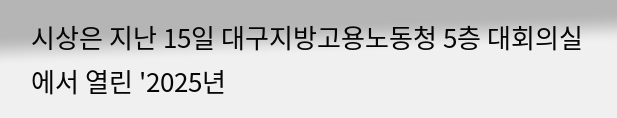시상은 지난 15일 대구지방고용노동청 5층 대회의실에서 열린 '2025년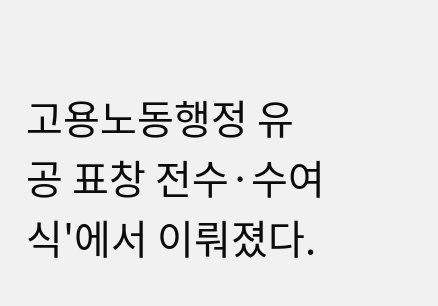고용노동행정 유공 표창 전수·수여식'에서 이뤄졌다.